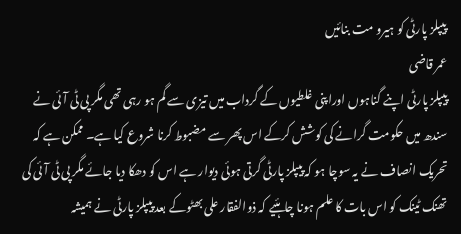پیپلز پارٹی کو ہیرو مت بنائیں
عمر قاضی
پیپلز پارٹی اپنے گناہوں اوراپنی غلطیوں کے گرداب میں تیزی سے گم ہو رہی تھی مگر پی ٹی آئی نے سندھ میں حکومت گرانے کی کوشش کرکے اس پھر سے مضبوط کرنا شروع کیا ہے۔ ممکن ہے کہ تحریک انصاف نے یہ سوچا ہو کہ پیپلز پارٹی گرتی ہوئی دیوار ہے اس کو دھکا دیا جائے مگر پی ٹی آئی کی تھنک ٹینک کو اس بات کا علم ہونا چاہئیے کہ ذوالفقار علی بھٹوکے بعد پیپلز پارٹی نے ہمیشہ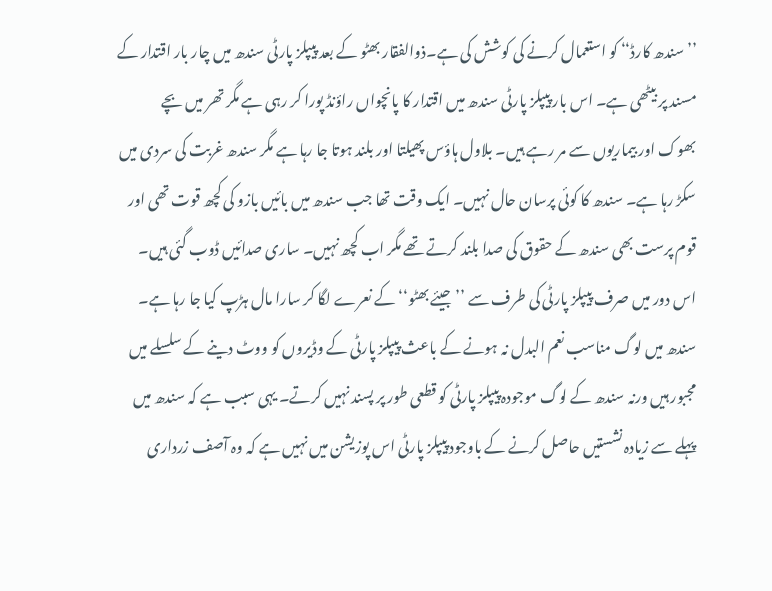’’سندھ کارڈ‘‘ کو استعمال کرنے کی کوشش کی ہے۔ذوالفقار بھٹو کے بعد پیپلز پارٹی سندھ میں چار بار اقتدار کے مسند پر بیٹھی ہے۔ اس بار پیپلز پارٹی سندھ میں اقتدار کا پانچواں راؤنڈ پورا کر رہی ہے مگر تھر میں بچے بھوک اور بیماریوں سے مر رہے ہیں۔ بلاول ہاؤس پھیلتا اور بلند ہوتا جا رہا ہے مگر سندھ غربت کی سردی میں سکڑ رہا ہے۔ سندھ کا کوئی پرسان حال نہیں۔ ایک وقت تھا جب سندھ میں بائیں بازو کی کچھ قوت تھی اور قوم پرست بھی سندھ کے حقوق کی صدا بلند کرتے تھے مگر اب کچھ نہیں۔ ساری صدائیں ڈوب گئی ہیں۔ اس دور میں صرف پیپلز پارٹی کی طرف سے ’’جیئے بھٹو‘‘ کے نعرے لگا کر سارا مال ہڑپ کیا جا رہا ہے۔ سندھ میں لوگ مناسب نعم البدل نہ ہونے کے باعث پیپلز پارٹی کے وڈیروں کو ووٹ دینے کے سلسلے میں مجبور ہیں ورنہ سندھ کے لوگ موجودہ پیپلز پارٹی کو قطعی طور پر پسند نہیں کرتے۔ یہی سبب ہے کہ سندھ میں پہلے سے زیادہ نشستیں حاصل کرنے کے باوجود پیپلز پارٹی اس پوزیشن میں نہیں ہے کہ وہ آصف زرداری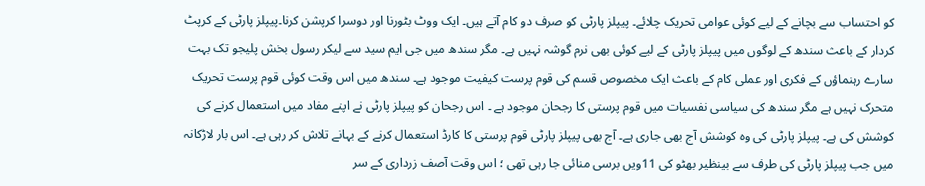کو احتساب سے بچانے کے لیے کوئی عوامی تحریک چلائے۔ پیپلز پارٹی کو صرف دو کام آتے ہیں۔ ایک ووٹ بٹورنا اور دوسرا کرپشن کرنا۔پیپلز پارٹی کے کرپٹ کردار کے باعث سندھ کے لوگوں میں پیپلز پارٹی کے لیے کوئی بھی نرم گوشہ نہیں ہے۔ مگر سندھ میں جی ایم سید سے لیکر رسول بخش پلیجو تک بہت سارے رہنماؤں کے فکری اور عملی کام کے باعث ایک مخصوص قسم کی قوم پرست کیفیت موجود ہے۔ سندھ میں اس وقت کوئی قوم پرست تحریک متحرک نہیں ہے مگر سندھ کی سیاسی نفسیات میں قوم پرستی کا رجحان موجود ہے ۔ اس رجحان کو پیپلز پارٹی نے اپنے مفاد میں استعمال کرنے کی کوشش کی ہے۔ پیپلز پارٹی کی وہ کوشش آج بھی جاری ہے۔ آج بھی پیپلز پارٹی قوم پرستی کا کارڈ استعمال کرنے کے بہانے تلاش کر رہی ہے۔ اس بار لاڑکانہ میں جب پیپلز پارٹی کی طرف سے بینظیر بھٹو کی 11ویں برسی منائی جا رہی تھی ؛ اس وقت آصف زرداری کے سر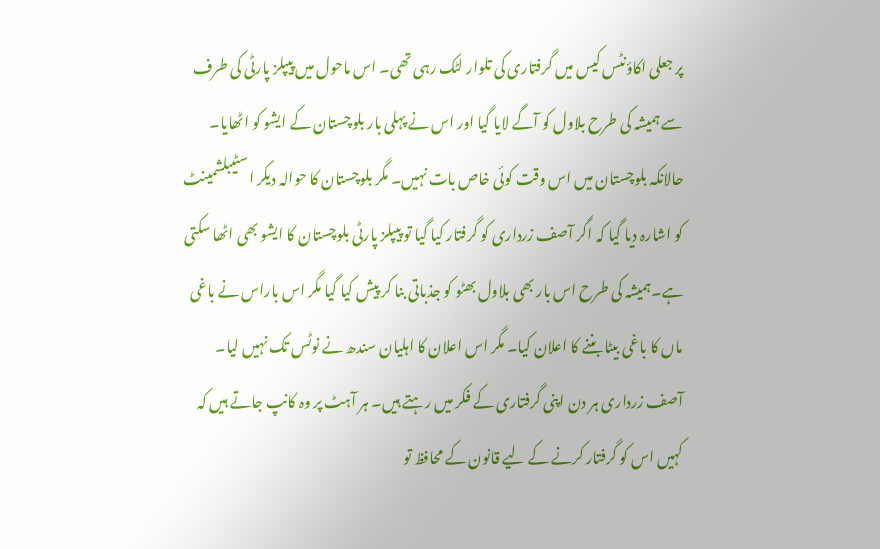پر جعلی اکاؤنٹس کیس میں گرفتاری کی تلوار لٹک رہی تھی۔ اس ماحول میں پیپلز پارٹی کی طرف سے ہمیشہ کی طرح بلاول کو آگے لایا گیا اور اس نے پہلی بار بلوچستان کے ایشو کو اٹھایا۔ حالانکہ بلوچستان میں اس وقت کوئی خاص بات نہیں۔ مگر بلوچستان کا حوالہ دیکر اسٹیبلشمینٹ کو اشارہ دیا گیا کہ اگر آصف زرداری کو گرفتار کیا گیا تو پیپلز پارٹی بلوچستان کا ایشو بھی اٹھا سکتی ہے۔ہمیشہ کی طرح اس بار بھی بلاول بھٹو کو جذباتی بنا کر پیش کیا گیا مگر اس باراس نے باغی ماں کا باغی بیٹا بننے کا اعلان کیا۔ مگر اس اعلان کا اہلیان سندھ نے نوٹس تک نہیں لیا۔ آصف زرداری ہر دن اپنی گرفتاری کے فکر میں رہتے ہیں۔ ہر آہٹ پر وہ کانپ جاتے ہیں کہ کہیں اس کو گرفتار کرنے کے لیے قانون کے محافظ تو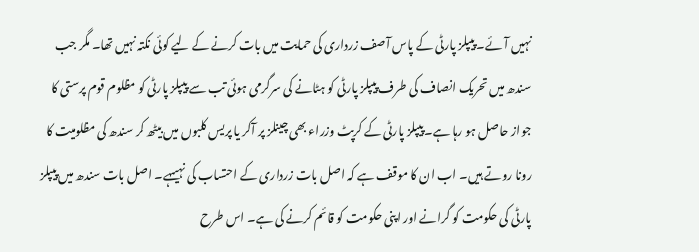نہیں آئے۔ پیپلز پارٹی کے پاس آصف زرداری کی حمایت میں بات کرنے کے لیے کوئی نکتہ نہیں تھا۔ مگر جب سندھ میں تحریک انصاف کی طرف پیپلز پارٹی کو ہٹانے کی سرگرمی ہوئی تب سے پیپلز پارٹی کو مظلوم قوم پرستی کا جواز حاصل ہو رہا ہے۔پیپلز پارٹی کے کرپٹ وزراء بھی چینلز پر آکر یا پریس کلبوں میں بیٹھ کر سندھ کی مظلومیت کا رونا روتے ہیں۔ اب ان کا موقف ہے کہ اصل بات زرداری کے احتساب کی نہیںہے۔ اصل بات سندھ میں پیپلز پارٹی کی حکومت کو گرانے اور اپنی حکومت کو قائم کرنے کی ہے۔ اس طرح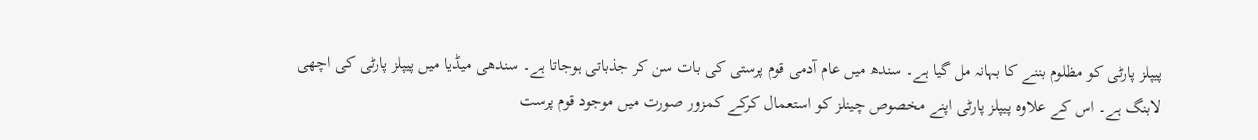پیپلز پارٹی کو مظلوم بننے کا بہانہ مل گیا ہے۔ سندھ میں عام آدمی قوم پرستی کی بات سن کر جذباتی ہوجاتا ہے۔ سندھی میڈیا میں پیپلز پارٹی کی اچھی لابنگ ہے۔ اس کے علاوہ پیپلز پارٹی اپنے مخصوص چینلز کو استعمال کرکے کمزور صورت میں موجود قوم پرست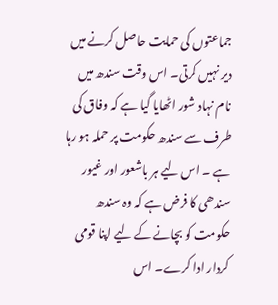جماعتوں کی حمایت حاصل کرنے میں دیر نہیں کرتی۔ اس وقت سندھ میں نام نہاد شور اٹھایا گیا ہے کہ وفاق کی طرف سے سندھ حکومت پر حملہ ہو رہا ہے ۔ اس لیے ہر باشعور اور غیور سندھی کا فرض ہے کہ وہ سندھ حکومت کو بچانے کے لیے اپنا قومی کردار ادا کرے۔ اس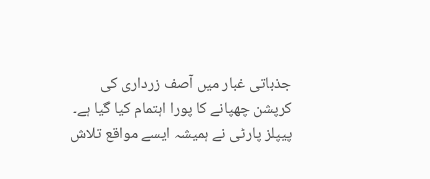جذباتی غبار میں آصف زرداری کی کرپشن چھپانے کا پورا اہتمام کیا گیا ہے۔ پیپلز پارٹی نے ہمیشہ ایسے مواقع تلاش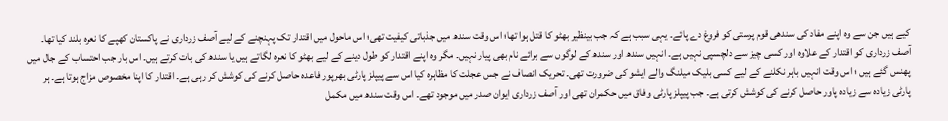کیے ہیں جن سے وہ اپنے مفاد کی سندھی قوم پرستی کو فروغ دے پائے۔ یہی سبب ہے کہ جب بینظیر بھٹو کا قتل ہوا تھا؛ اس وقت سندھ میں جذباتی کیفیت تھی؛ اس ماحول میں اقتدار تک پہنچنے کے لیے آصف زرداری نے پاکستان کھپے کا نعرہ بلند کیا تھا۔ آصف زرداری کو اقتدار کے علاوہ اور کسی چیز سے دلچسپی نہیں ہے۔ انہیں سندھ اور سندھ کے لوگوں سے برائے نام بھی پیار نہیں۔ مگر وہ اپنے اقتدار کو طول دینے کے لیے بھٹو کا نعرہ لگاتے ہیں یا سندھ کی بات کرتے ہیں۔ اس بار جب احتساب کے جال میں پھنس گئے ہیں ؛ اس وقت انہیں باہر نکلنے کے لیے کسی بلیک میلنگ والے ایشو کی ضرورت تھی۔ تحریک انصاف نے جس عجلت کا مظاہرہ کیا اس سے پیپلز پارٹی بھرپور فاعدہ حاصل کرنے کی کوشش کر رہی ہے۔ اقتدار کا اپنا مخصوص مزاج ہوتا ہے۔ ہر پارٹی زیادہ سے زیادہ پاور حاصل کرنے کی کوشش کرتی ہے۔ جب پیپلز پارٹی وفاق میں حکمران تھی اور آصف زرداری ایوان صدر میں موجود تھے۔ اس وقت سندھ میں مکمل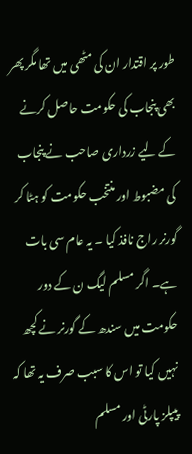طور پر اقتدار ان کی مٹھی میں تھا مگر پھر بھی پنجاب کی حکومت حاصل کرنے کے لیے زرداری صاحب نے پنجاب کی مضبوط اور منتخب حکومت کو ہٹا کر گورنر راج نافذ کیا ۔ یہ عام سی بات ہے۔ اگر مسلم لیگ ن کے دور حکومت میں سندھ کے گورنر نے کچھ نہیں کیا تو اس کا سبب صرف یہ تھا کہ پیپلز پارٹی اور مسلم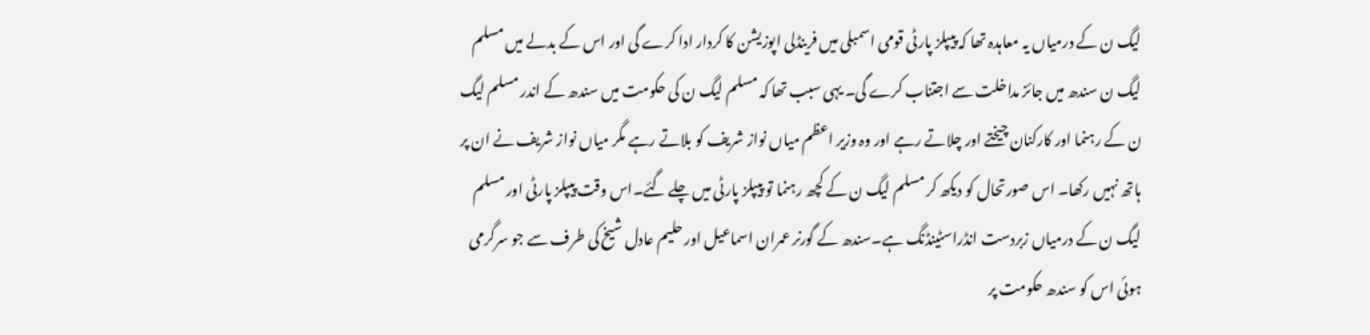لیگ ن کے درمیاں یہ معاہدہ تھا کہ پیپلز پارٹی قومی اسمبلی میں فرینڈلی اپوزیشن کا کردار ادا کرے گی اور اس کے بدلے میں مسلم لیگ ن سندھ میں جائز مداخلت سے اجتناب کرے گی۔ یہی سبب تھا کہ مسلم لیگ ن کی حکومت میں سندھ کے اندر مسلم لیگ ن کے رہنما اور کارکنان چیختے اور چلاتے رہے اور وہ وزیر اعظم میاں نواز شریف کو بلاتے رہے مگر میاں نواز شریف نے ان پر ہاتھ نہیں رکھا۔ اس صورتحال کو دیکھ کر مسلم لیگ ن کے کچھ رہنما تو پیپلز پارٹی میں چلے گئے۔اس وقت پیپلز پارٹی اور مسلم لیگ ن کے درمیاں زبردست انڈراسٹینڈنگ ہے۔سندھ کے گورنر عمران اسماعیل اور حلیم عادل شیخ کی طرف سے جو سرگرمی ہوئی اس کو سندھ حکومت پر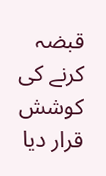قبضہ کرنے کی کوشش قرار دیا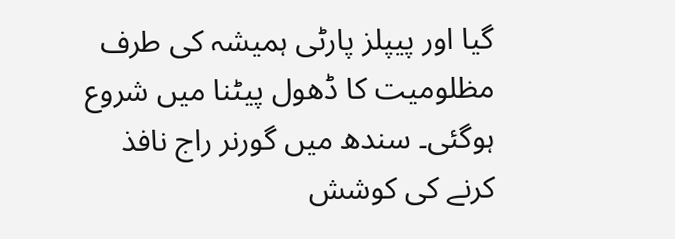گیا اور پیپلز پارٹی ہمیشہ کی طرف مظلومیت کا ڈھول پیٹنا میں شروع ہوگئی۔ سندھ میں گورنر راج نافذ کرنے کی کوشش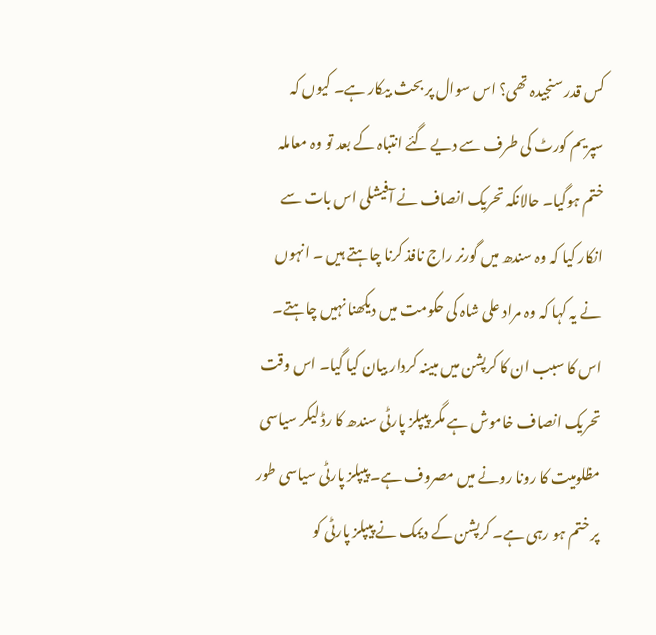کس قدر سنجیدہ تھی؟ اس سوال پر بحث بیکار ہے۔ کیوں کہ سپریم کورٹ کی طرف سے دیے گئے انتباہ کے بعد تو وہ معاملہ ختم ہوگیا۔ حالانکہ تحریک انصاف نے آفیشلی اس بات سے انکار کیا کہ وہ سندھ میں گورنر راج نافذ کرنا چاہتے ہیں ۔ انہوں نے یہ کہا کہ وہ مراد علی شاہ کی حکومت میں دیکھنا نہیں چاہتے۔ اس کا سبب ان کا کرپشن میں مبینہ کردار بیان کیا گیا۔ اس وقت تحریک انصاف خاموش ہے مگر پیپلز پارٹی سندھ کا رڈ لیکر سیاسی مظلومیت کا رونا رونے میں مصروف ہے۔ پیپلز پارٹی سیاسی طور پر ختم ہو رہی ہے۔ کرپشن کے دیمک نے پیپلز پارٹی کو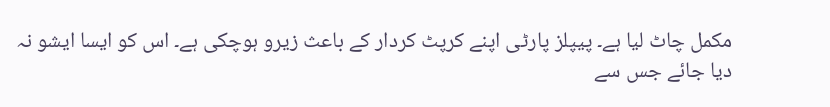مکمل چاٹ لیا ہے۔ پیپلز پارٹی اپنے کرپٹ کردار کے باعث زیرو ہوچکی ہے۔ اس کو ایسا ایشو نہ دیا جائے جس سے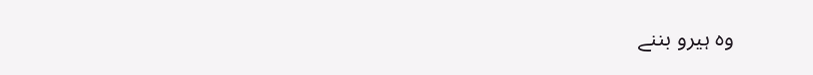وہ ہیرو بننے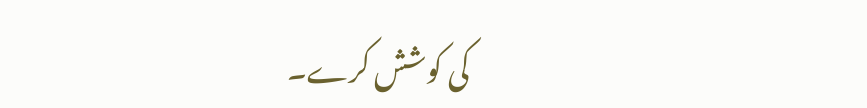کی کوشش کرے۔